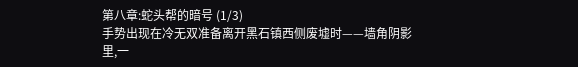第八章:蛇头帮的暗号 (1/3)
手势出现在冷无双准备离开黑石镇西侧废墟时——墙角阴影里,一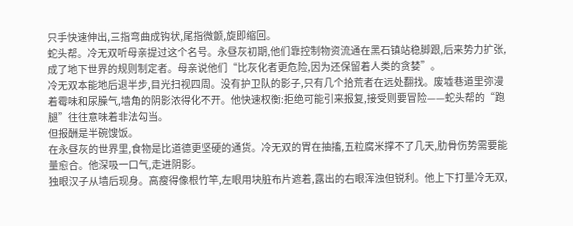只手快速伸出,三指弯曲成钩状,尾指微颤,旋即缩回。
蛇头帮。冷无双听母亲提过这个名号。永昼灰初期,他们靠控制物资流通在黑石镇站稳脚跟,后来势力扩张,成了地下世界的规则制定者。母亲说他们“比灰化者更危险,因为还保留着人类的贪婪”。
冷无双本能地后退半步,目光扫视四周。没有护卫队的影子,只有几个拾荒者在远处翻找。废墟巷道里弥漫着霉味和尿臊气,墙角的阴影浓得化不开。他快速权衡:拒绝可能引来报复,接受则要冒险——蛇头帮的“跑腿”往往意味着非法勾当。
但报酬是半碗馊饭。
在永昼灰的世界里,食物是比道德更坚硬的通货。冷无双的胃在抽搐,五粒腐米撑不了几天,肋骨伤势需要能量愈合。他深吸一口气,走进阴影。
独眼汉子从墙后现身。高瘦得像根竹竿,左眼用块脏布片遮着,露出的右眼浑浊但锐利。他上下打量冷无双,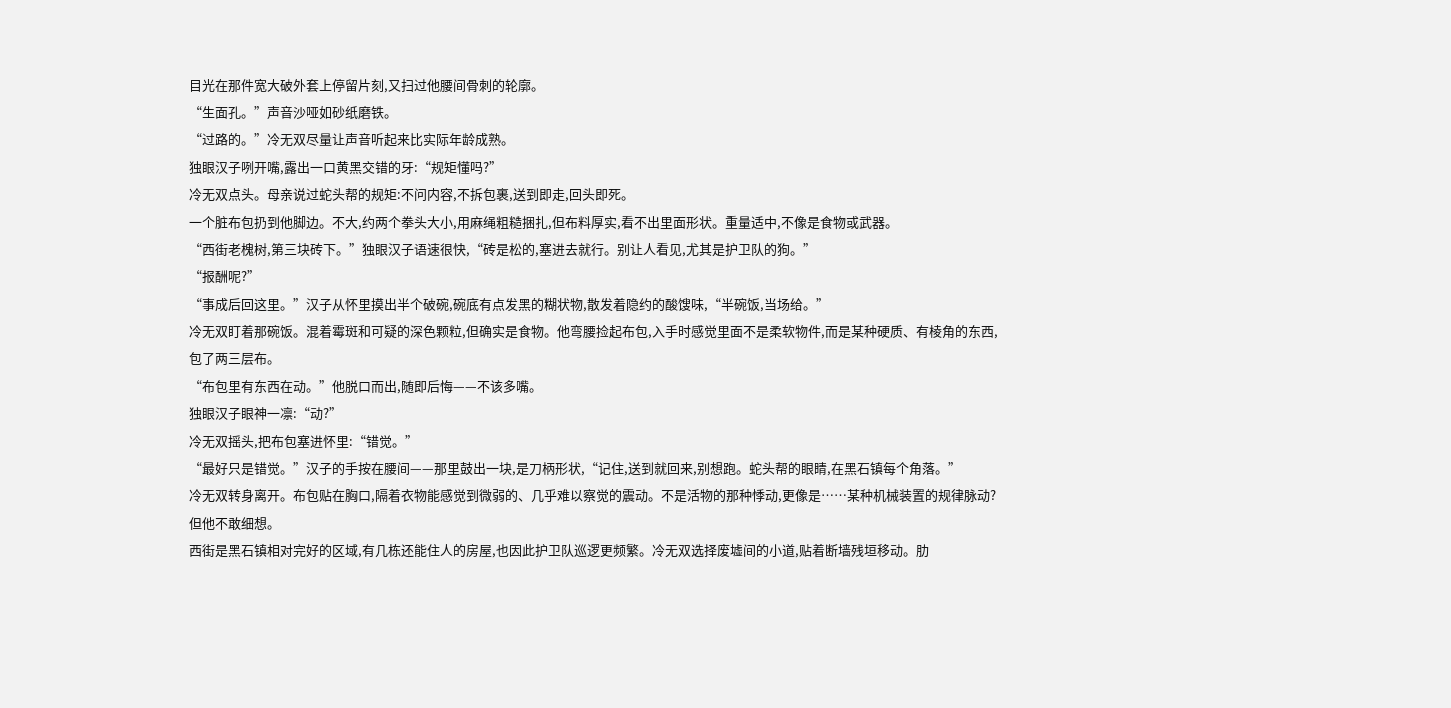目光在那件宽大破外套上停留片刻,又扫过他腰间骨刺的轮廓。
“生面孔。”声音沙哑如砂纸磨铁。
“过路的。”冷无双尽量让声音听起来比实际年龄成熟。
独眼汉子咧开嘴,露出一口黄黑交错的牙:“规矩懂吗?”
冷无双点头。母亲说过蛇头帮的规矩:不问内容,不拆包裹,送到即走,回头即死。
一个脏布包扔到他脚边。不大,约两个拳头大小,用麻绳粗糙捆扎,但布料厚实,看不出里面形状。重量适中,不像是食物或武器。
“西街老槐树,第三块砖下。”独眼汉子语速很快,“砖是松的,塞进去就行。别让人看见,尤其是护卫队的狗。”
“报酬呢?”
“事成后回这里。”汉子从怀里摸出半个破碗,碗底有点发黑的糊状物,散发着隐约的酸馊味,“半碗饭,当场给。”
冷无双盯着那碗饭。混着霉斑和可疑的深色颗粒,但确实是食物。他弯腰捡起布包,入手时感觉里面不是柔软物件,而是某种硬质、有棱角的东西,包了两三层布。
“布包里有东西在动。”他脱口而出,随即后悔——不该多嘴。
独眼汉子眼神一凛:“动?”
冷无双摇头,把布包塞进怀里:“错觉。”
“最好只是错觉。”汉子的手按在腰间——那里鼓出一块,是刀柄形状,“记住,送到就回来,别想跑。蛇头帮的眼睛,在黑石镇每个角落。”
冷无双转身离开。布包贴在胸口,隔着衣物能感觉到微弱的、几乎难以察觉的震动。不是活物的那种悸动,更像是……某种机械装置的规律脉动?但他不敢细想。
西街是黑石镇相对完好的区域,有几栋还能住人的房屋,也因此护卫队巡逻更频繁。冷无双选择废墟间的小道,贴着断墙残垣移动。肋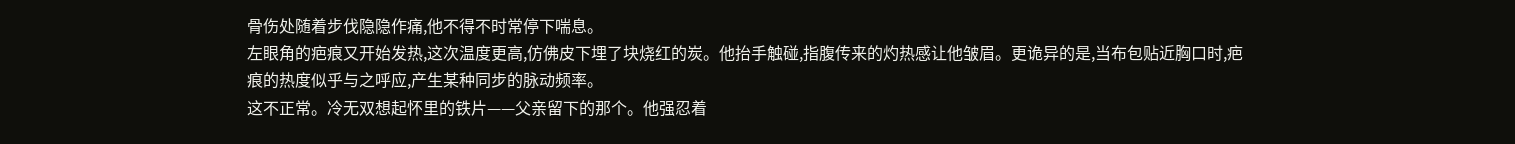骨伤处随着步伐隐隐作痛,他不得不时常停下喘息。
左眼角的疤痕又开始发热,这次温度更高,仿佛皮下埋了块烧红的炭。他抬手触碰,指腹传来的灼热感让他皱眉。更诡异的是,当布包贴近胸口时,疤痕的热度似乎与之呼应,产生某种同步的脉动频率。
这不正常。冷无双想起怀里的铁片——父亲留下的那个。他强忍着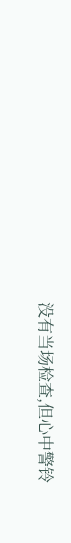没有当场检查,但心中警铃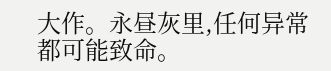大作。永昼灰里,任何异常都可能致命。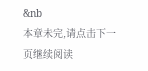&nb
本章未完,请点击下一页继续阅读